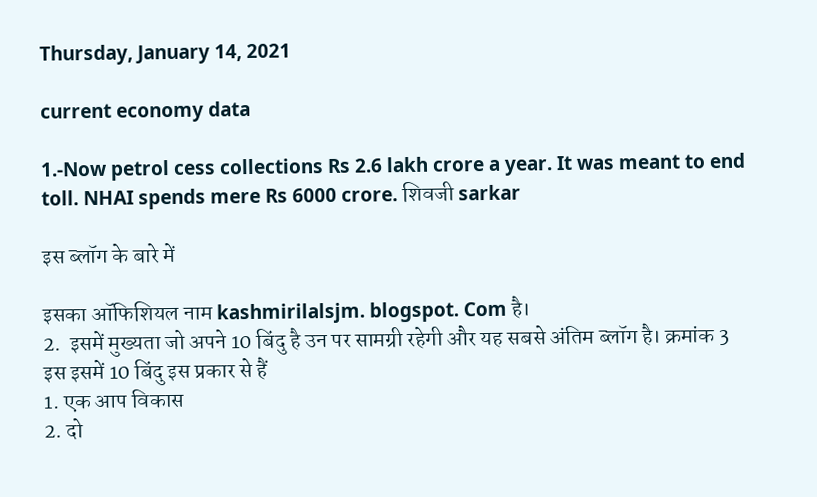Thursday, January 14, 2021

current economy data

1.-Now petrol cess collections Rs 2.6 lakh crore a year. It was meant to end toll. NHAI spends mere Rs 6000 crore. शिवजी sarkar

इस ब्लॉग के बारे में

इसका ऑफिशियल नाम kashmirilalsjm. blogspot. Com है।
2.  इसमें मुख्यता जो अपने 10 बिंदु है उन पर सामग्री रहेगी और यह सबसे अंतिम ब्लॉग है। क्रमांक 3 इस इसमें 10 बिंदु इस प्रकार से हैं
1. एक आप विकास
2. दो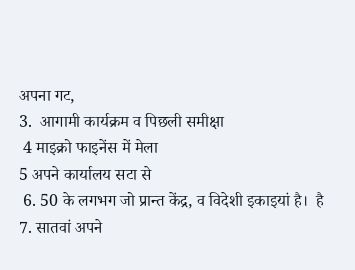अपना गट,
3.  आगामी कार्यक्रम व पिछली समीक्षा
 4 माइक्रो फाइनेंस में मेला
5 अपने कार्यालय सटा से
 6. 50 के लगभग जो प्रान्त केंद्र, व विदेशी इकाइयां है।  है
7. सातवां अपने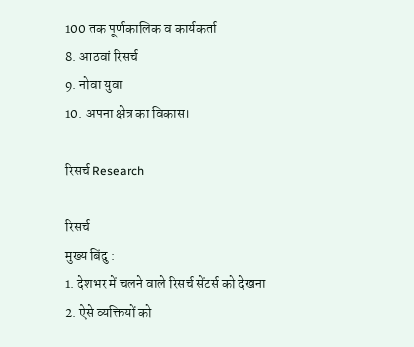100 तक पूर्णकालिक व कार्यकर्ता
8. आठवां रिसर्च
9. नोवा युवा
10. अपना क्षेत्र का विकास।

रिसर्च Research

रिसर्च
मुख्य बिंदु :
1. देशभर में चलने वाले रिसर्च सेंटर्स को देखना
2. ऐसे व्यक्तियों को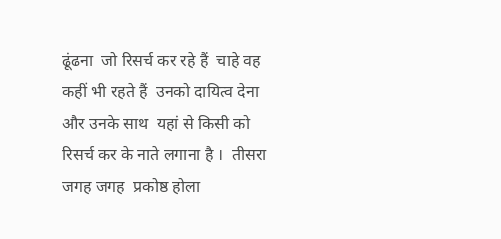ढूंढना  जो रिसर्च कर रहे हैं  चाहे वह कहीं भी रहते हैं  उनको दायित्व देना  और उनके साथ  यहां से किसी को रिसर्च कर के नाते लगाना है ।  तीसरा जगह जगह  प्रकोष्ठ होला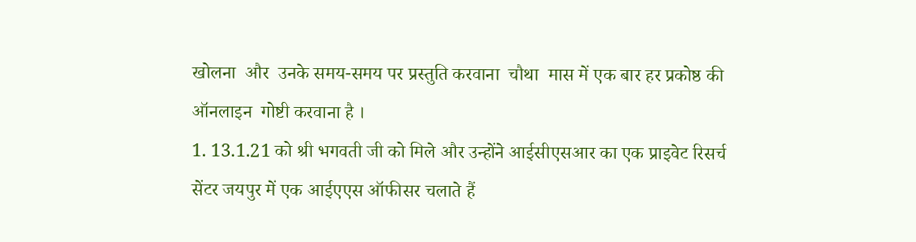खोलना  और  उनके समय-समय पर प्रस्तुति करवाना  चौथा  मास में एक बार हर प्रकोष्ठ की ऑनलाइन  गोष्टी करवाना है ।
1. 13.1.21 को श्री भगवती जी को मिले और उन्होंने आईसीएसआर का एक प्राइवेट रिसर्च सेंटर जयपुर में एक आईएएस ऑफीसर चलाते हैं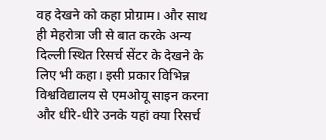वह देखने को कहा प्रोग्राम। और साथ ही मेहरोत्रा जी से बात करके अन्य दिल्ली स्थित रिसर्च सेंटर के देखने के लिए भी कहा। इसी प्रकार विभिन्न विश्वविद्यालय से एमओयू साइन करना और धीरे-धीरे उनके यहां क्या रिसर्च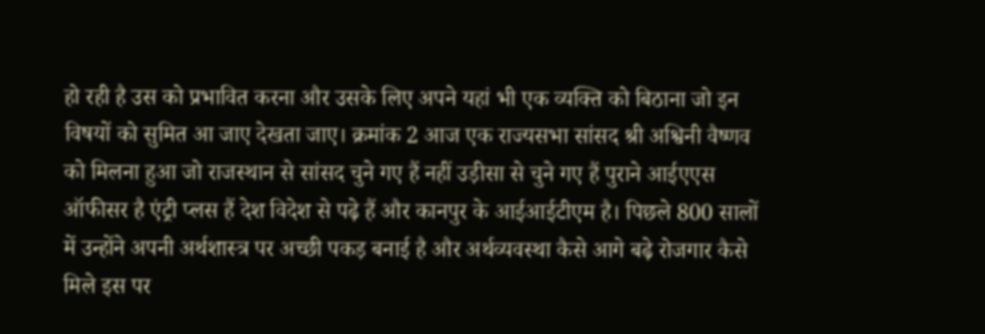हो रही है उस को प्रभावित करना और उसके लिए अपने यहां भी एक व्यक्ति को बिठाना जो इन विषयों को सुमित आ जाए देखता जाए। क्रमांक 2 आज एक राज्यसभा सांसद श्री अश्विनी वैष्णव को मिलना हुआ जो राजस्थान से सांसद चुने गए हैं नहीं उड़ीसा से चुने गए हैं पुराने आईएएस ऑफीसर है एंट्री प्लस हैं देश विदेश से पढ़े हैं और कानपुर के आईआईटीएम है। पिछले 800 सालों में उन्होंने अपनी अर्थशास्त्र पर अच्छी पकड़ बनाई है और अर्थव्यवस्था कैसे आगे बढ़े रोजगार कैसे मिले इस पर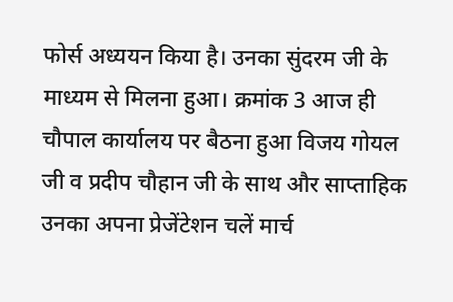फोर्स अध्ययन किया है। उनका सुंदरम जी के माध्यम से मिलना हुआ। क्रमांक 3 आज ही चौपाल कार्यालय पर बैठना हुआ विजय गोयल जी व प्रदीप चौहान जी के साथ और साप्ताहिक उनका अपना प्रेजेंटेशन चलें मार्च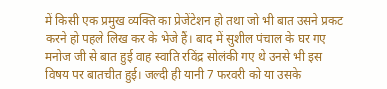में किसी एक प्रमुख व्यक्ति का प्रेजेंटेशन हो तथा जो भी बात उसने प्रकट करने हो पहले लिख कर के भेजे हैं। बाद में सुशील पंचाल के घर गए मनोज जी से बात हुई वाह स्वाति रविंद्र सोलंकी गए थे उनसे भी इस विषय पर बातचीत हुई। जल्दी ही यानी 7 फरवरी को या उसके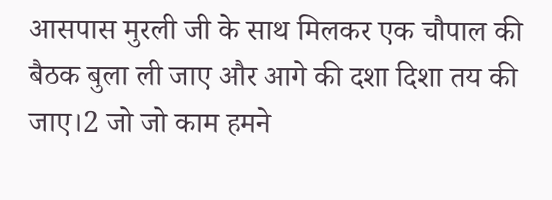आसपास मुरली जी के साथ मिलकर एक चौपाल की बैठक बुला ली जाए और आगे की दशा दिशा तय की जाए।2 जो जो काम हमने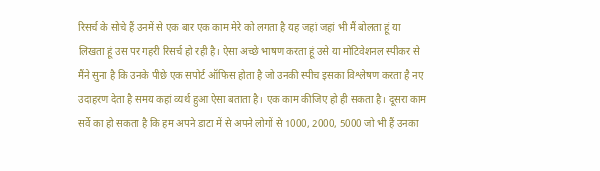रिसर्च के सोचे हैं उनमें से एक बार एक काम मेरे को लगता है यह जहां जहां भी मैं बोलता हूं या लिखता हूं उस पर गहरी रिसर्च हो रही है। ऐसा अच्छे भाषण करता हूं उसे या मोटिवेशनल स्पीकर से मैंने सुना है कि उनके पीछे एक सपोर्ट ऑफिस होता है जो उनकी स्पीच इसका विश्लेषण करता है नए उदाहरण देता है समय कहां व्यर्थ हुआ ऐसा बताता है। एक काम कीजिए हो ही सकता है। दूसरा काम सर्वे का हो सकता है कि हम अपने डाटा में से अपने लोगों से 1000, 2000, 5000 जो भी हैं उनका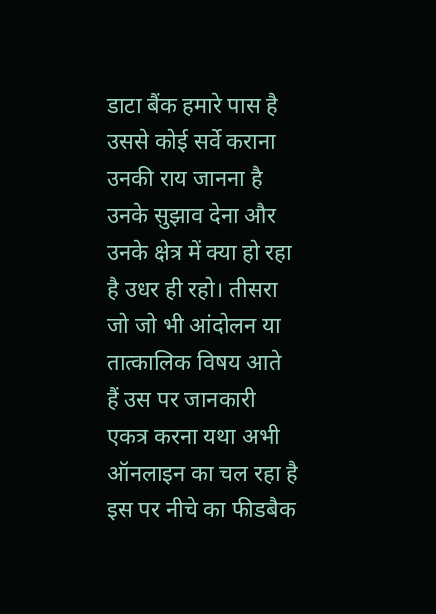डाटा बैंक हमारे पास है उससे कोई सर्वे कराना उनकी राय जानना है उनके सुझाव देना और उनके क्षेत्र में क्या हो रहा है उधर ही रहो। तीसरा जो जो भी आंदोलन या तात्कालिक विषय आते हैं उस पर जानकारी एकत्र करना यथा अभी ऑनलाइन का चल रहा है इस पर नीचे का फीडबैक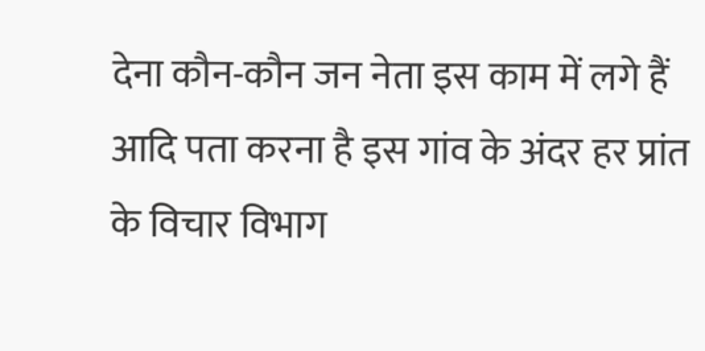देना कौन-कौन जन नेता इस काम में लगे हैं आदि पता करना है इस गांव के अंदर हर प्रांत के विचार विभाग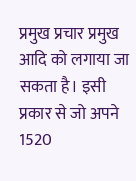प्रमुख प्रचार प्रमुख आदि को लगाया जा सकता है। इसी प्रकार से जो अपने 1520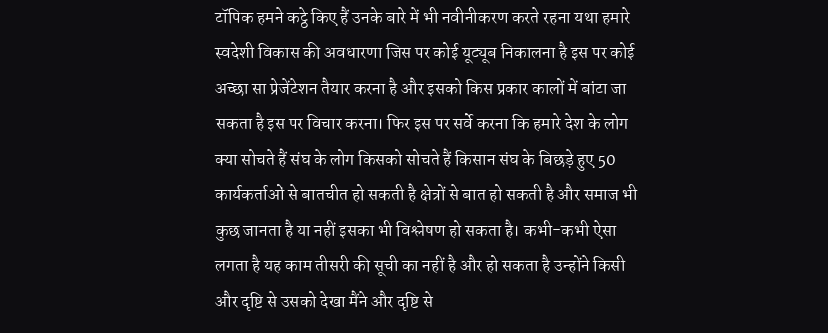टॉपिक हमने कट्ठे किए हैं उनके बारे में भी नवीनीकरण करते रहना यथा हमारे स्वदेशी विकास की अवधारणा जिस पर कोई यूट्यूब निकालना है इस पर कोई अच्छा सा प्रेजेंटेशन तैयार करना है और इसको किस प्रकार कालों में बांटा जा सकता है इस पर विचार करना। फिर इस पर सर्वे करना कि हमारे देश के लोग क्या सोचते हैं संघ के लोग किसको सोचते हैं किसान संघ के बिछड़े हुए 50 कार्यकर्ताओं से बातचीत हो सकती है क्षेत्रों से बात हो सकती है और समाज भी कुछ जानता है या नहीं इसका भी विश्लेषण हो सकता है। कभी-कभी ऐसा लगता है यह काम तीसरी की सूची का नहीं है और हो सकता है उन्होंने किसी और दृष्टि से उसको देखा मैंने और दृष्टि से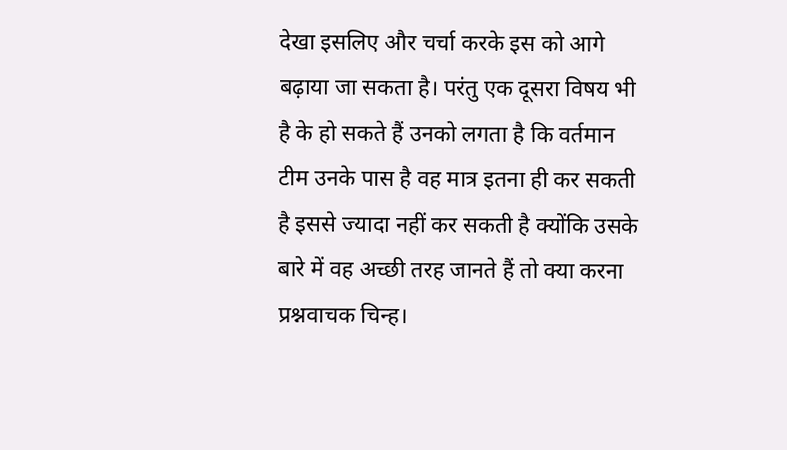देखा इसलिए और चर्चा करके इस को आगे बढ़ाया जा सकता है। परंतु एक दूसरा विषय भी है के हो सकते हैं उनको लगता है कि वर्तमान टीम उनके पास है वह मात्र इतना ही कर सकती है इससे ज्यादा नहीं कर सकती है क्योंकि उसके बारे में वह अच्छी तरह जानते हैं तो क्या करना प्रश्नवाचक चिन्ह।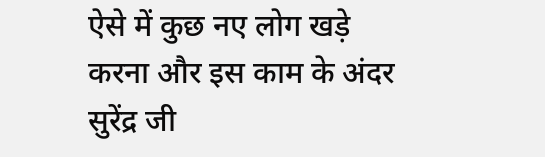ऐसे में कुछ नए लोग खड़े करना और इस काम के अंदर सुरेंद्र जी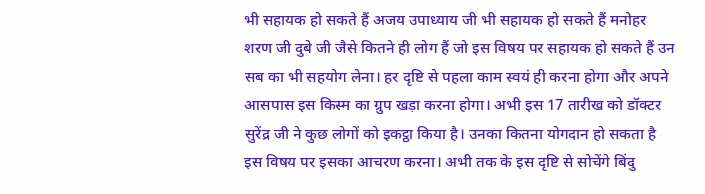भी सहायक हो सकते हैं अजय उपाध्याय जी भी सहायक हो सकते हैं मनोहर शरण जी दुबे जी जैसे कितने ही लोग हैं जो इस विषय पर सहायक हो सकते हैं उन सब का भी सहयोग लेना। हर दृष्टि से पहला काम स्वयं ही करना होगा और अपने आसपास इस किस्म का ग्रुप खड़ा करना होगा। अभी इस 17 तारीख को डॉक्टर सुरेंद्र जी ने कुछ लोगों को इकट्ठा किया है। उनका कितना योगदान हो सकता है इस विषय पर इसका आचरण करना। अभी तक के इस दृष्टि से सोचेंगे बिंदु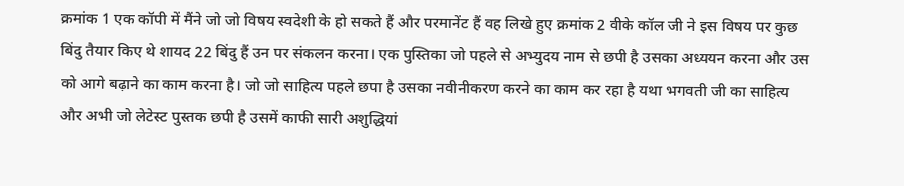क्रमांक 1 एक कॉपी में मैंने जो जो विषय स्वदेशी के हो सकते हैं और परमानेंट हैं वह लिखे हुए क्रमांक 2 वीके कॉल जी ने इस विषय पर कुछ बिंदु तैयार किए थे शायद 22 बिंदु हैं उन पर संकलन करना। एक पुस्तिका जो पहले से अभ्युदय नाम से छपी है उसका अध्ययन करना और उस को आगे बढ़ाने का काम करना है। जो जो साहित्य पहले छपा है उसका नवीनीकरण करने का काम कर रहा है यथा भगवती जी का साहित्य और अभी जो लेटेस्ट पुस्तक छपी है उसमें काफी सारी अशुद्धियां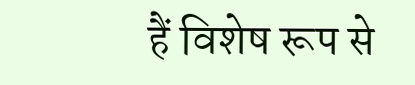हैं विशेष रूप से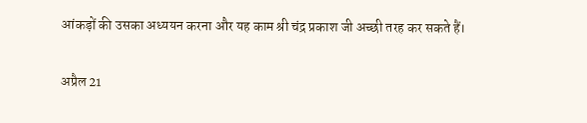आंकड़ों की उसका अध्ययन करना और यह काम श्री चंद्र प्रकाश जी अच्छी तरह कर सकते हैं।

अप्रैल 21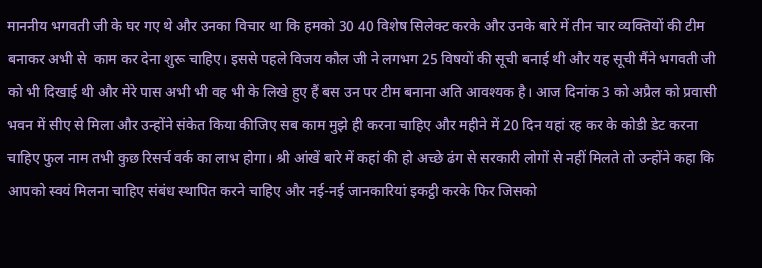माननीय भगवती जी के घर गए थे और उनका विचार था कि हमको 30 40 विशेष सिलेक्ट करके और उनके बारे में तीन चार व्यक्तियों की टीम बनाकर अभी से  काम कर देना शुरू चाहिए। इससे पहले विजय कौल जी ने लगभग 25 विषयों की सूची बनाई थी और यह सूची मैंने भगवती जी को भी दिखाई थी और मेरे पास अभी भी वह भी के लिखे हुए हैं बस उन पर टीम बनाना अति आवश्यक है। आज दिनांक 3 को अप्रैल को प्रवासी भवन में सीए से मिला और उन्होंने संकेत किया कीजिए सब काम मुझे ही करना चाहिए और महीने में 20 दिन यहां रह कर के कोडी डेट करना चाहिए फुल नाम तभी कुछ रिसर्च वर्क का लाभ होगा। श्री आंखें बारे में कहां की हो अच्छे ढंग से सरकारी लोगों से नहीं मिलते तो उन्होंने कहा कि आपको स्वयं मिलना चाहिए संबंध स्थापित करने चाहिए और नई-नई जानकारियां इकट्ठी करके फिर जिसको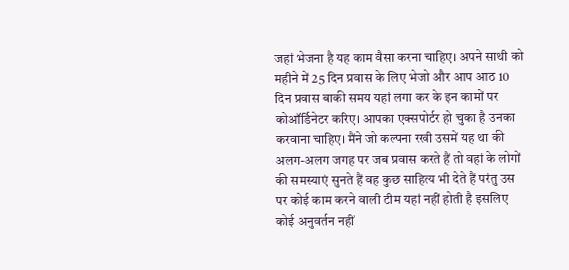जहां भेजना है यह काम वैसा करना चाहिए। अपने साथी को महीने में 25 दिन प्रवास के लिए भेजो और आप आठ 10 दिन प्रवास बाकी समय यहां लगा कर के इन कामों पर कोऑर्डिनेटर करिए। आपका एक्सपोर्टर हो चुका है उनका करवाना चाहिए। मैंने जो कल्पना रखी उसमें यह था की अलग-अलग जगह पर जब प्रवास करते हैं तो वहां के लोगों की समस्याएं सुनते हैं वह कुछ साहित्य भी देते हैं परंतु उस पर कोई काम करने वाली टीम यहां नहीं होती है इसलिए कोई अनुवर्तन नहीं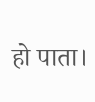हो पाता।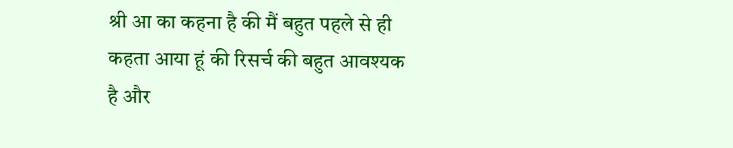श्री आ का कहना है की मैं बहुत पहले से ही कहता आया हूं की रिसर्च की बहुत आवश्यक है और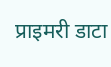प्राइमरी डाटा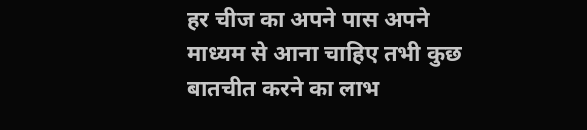हर चीज का अपने पास अपने माध्यम से आना चाहिए तभी कुछ बातचीत करने का लाभ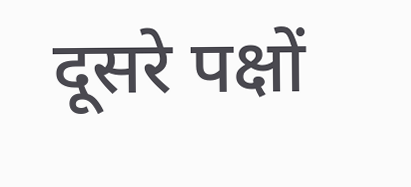दूसरे पक्षों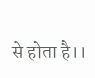से होता है।।